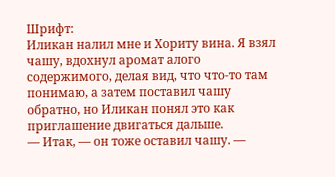Шрифт:
Иликан налил мне и Хориту вина. Я взял чашу, вдохнул аромат алого содержимого, делая вид, что что-то там понимаю, а затем поставил чашу обратно, но Иликан понял это как приглашение двигаться дальше.
— Итак, — он тоже оставил чашу. —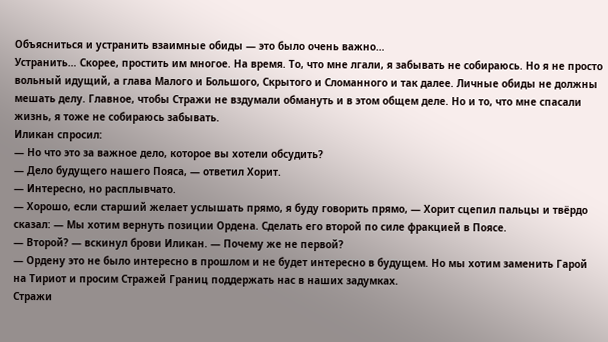Объясниться и устранить взаимные обиды — это было очень важно…
Устранить… Скорее, простить им многое. На время. То, что мне лгали, я забывать не собираюсь. Но я не просто вольный идущий, а глава Малого и Большого, Скрытого и Сломанного и так далее. Личные обиды не должны мешать делу. Главное, чтобы Стражи не вздумали обмануть и в этом общем деле. Но и то, что мне спасали жизнь, я тоже не собираюсь забывать.
Иликан спросил:
— Но что это за важное дело, которое вы хотели обсудить?
— Дело будущего нашего Пояса, — ответил Хорит.
— Интересно, но расплывчато.
— Хорошо, если старший желает услышать прямо, я буду говорить прямо, — Хорит сцепил пальцы и твёрдо сказал: — Мы хотим вернуть позиции Ордена. Сделать его второй по силе фракцией в Поясе.
— Второй? — вскинул брови Иликан. — Почему же не первой?
— Ордену это не было интересно в прошлом и не будет интересно в будущем. Но мы хотим заменить Гарой на Тириот и просим Стражей Границ поддержать нас в наших задумках.
Стражи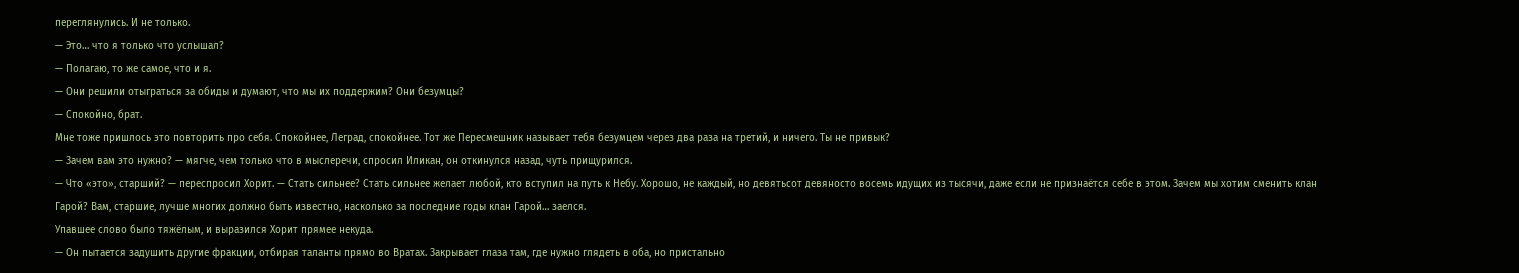переглянулись. И не только.
— Это… что я только что услышал?
— Полагаю, то же самое, что и я.
— Они решили отыграться за обиды и думают, что мы их поддержим? Они безумцы?
— Спокойно, брат.
Мне тоже пришлось это повторить про себя. Спокойнее, Леград, спокойнее. Тот же Пересмешник называет тебя безумцем через два раза на третий, и ничего. Ты не привык?
— Зачем вам это нужно? — мягче, чем только что в мыслеречи, спросил Иликан, он откинулся назад, чуть прищурился.
— Что «это», старший? — переспросил Хорит. — Стать сильнее? Стать сильнее желает любой, кто вступил на путь к Небу. Хорошо, не каждый, но девятьсот девяносто восемь идущих из тысячи, даже если не признаётся себе в этом. Зачем мы хотим сменить клан Гарой? Вам, старшие, лучше многих должно быть известно, насколько за последние годы клан Гарой… заелся.
Упавшее слово было тяжёлым, и выразился Хорит прямее некуда.
— Он пытается задушить другие фракции, отбирая таланты прямо во Вратах. Закрывает глаза там, где нужно глядеть в оба, но пристально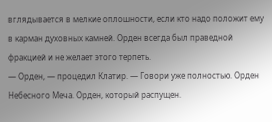вглядывается в мелкие оплошности, если кто надо положит ему в карман духовных камней. Орден всегда был праведной фракцией и не желает этого терпеть.
— Орден, — процедил Клатир. — Говори уже полностью. Орден Небесного Меча. Орден, который распущен.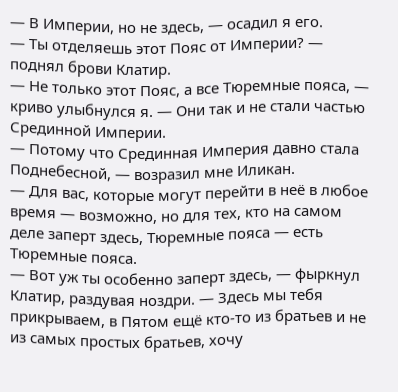— В Империи, но не здесь, — осадил я его.
— Ты отделяешь этот Пояс от Империи? — поднял брови Клатир.
— Не только этот Пояс, а все Тюремные пояса, — криво улыбнулся я. — Они так и не стали частью Срединной Империи.
— Потому что Срединная Империя давно стала Поднебесной, — возразил мне Иликан.
— Для вас, которые могут перейти в неё в любое время — возможно, но для тех, кто на самом деле заперт здесь, Тюремные пояса — есть Тюремные пояса.
— Вот уж ты особенно заперт здесь, — фыркнул Клатир, раздувая ноздри. — Здесь мы тебя прикрываем, в Пятом ещё кто-то из братьев и не из самых простых братьев, хочу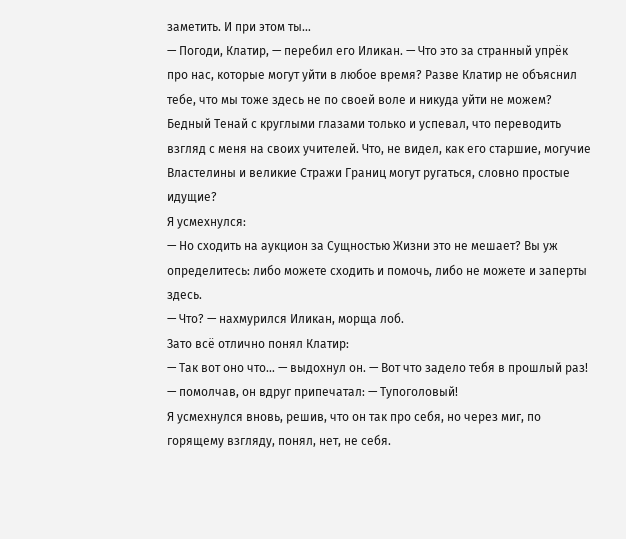заметить. И при этом ты…
— Погоди, Клатир, — перебил его Иликан. — Что это за странный упрёк про нас, которые могут уйти в любое время? Разве Клатир не объяснил тебе, что мы тоже здесь не по своей воле и никуда уйти не можем?
Бедный Тенай с круглыми глазами только и успевал, что переводить взгляд с меня на своих учителей. Что, не видел, как его старшие, могучие Властелины и великие Стражи Границ могут ругаться, словно простые идущие?
Я усмехнулся:
— Но сходить на аукцион за Сущностью Жизни это не мешает? Вы уж определитесь: либо можете сходить и помочь, либо не можете и заперты здесь.
— Что? — нахмурился Иликан, морща лоб.
Зато всё отлично понял Клатир:
— Так вот оно что… — выдохнул он. — Вот что задело тебя в прошлый раз! — помолчав, он вдруг припечатал: — Тупоголовый!
Я усмехнулся вновь, решив, что он так про себя, но через миг, по горящему взгляду, понял, нет, не себя.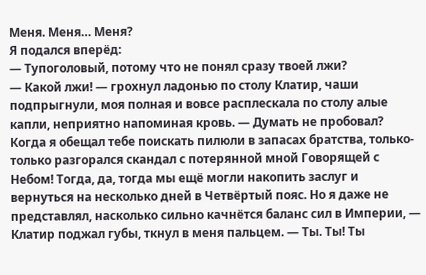Меня. Меня… Меня?
Я подался вперёд:
— Тупоголовый, потому что не понял сразу твоей лжи?
— Какой лжи! — грохнул ладонью по столу Клатир, чаши подпрыгнули, моя полная и вовсе расплескала по столу алые капли, неприятно напоминая кровь. — Думать не пробовал? Когда я обещал тебе поискать пилюли в запасах братства, только-только разгорался скандал с потерянной мной Говорящей с Небом! Тогда, да, тогда мы ещё могли накопить заслуг и вернуться на несколько дней в Четвёртый пояс. Но я даже не представлял, насколько сильно качнётся баланс сил в Империи, — Клатир поджал губы, ткнул в меня пальцем. — Ты. Ты! Ты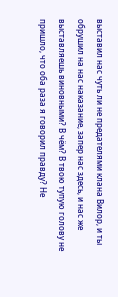выставил нас чуть ли не предателями клана Вилор, и ты обрушил на нас наказание, запер нас здесь, и нас же выставляешь виновными? В чём? В твою тупую голову не пришло, что оба раза я говорил правду? Не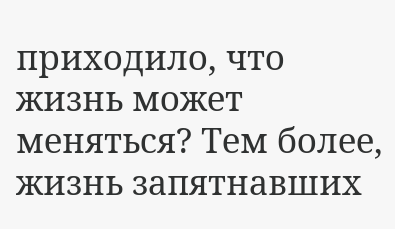приходило, что жизнь может меняться? Тем более, жизнь запятнавших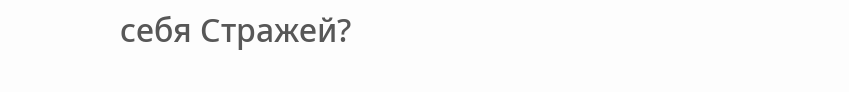себя Стражей?